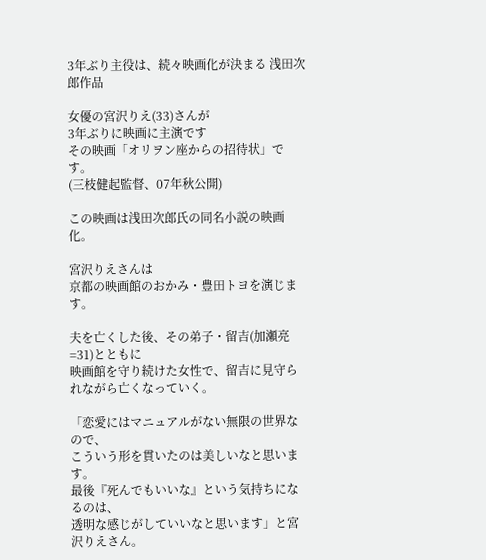3年ぶり主役は、続々映画化が決まる 浅田次郎作品

女優の宮沢りえ(33)さんが
3年ぶりに映画に主演です
その映画「オリヲン座からの招待状」です。
(三枝健起監督、07年秋公開)

この映画は浅田次郎氏の同名小説の映画化。

宮沢りえさんは
京都の映画館のおかみ・豊田トヨを演じます。

夫を亡くした後、その弟子・留吉(加瀬亮=31)とともに
映画館を守り続けた女性で、留吉に見守られながら亡くなっていく。

「恋愛にはマニュアルがない無限の世界なので、
こういう形を貫いたのは美しいなと思います。
最後『死んでもいいな』という気持ちになるのは、
透明な感じがしていいなと思います」と宮沢りえさん。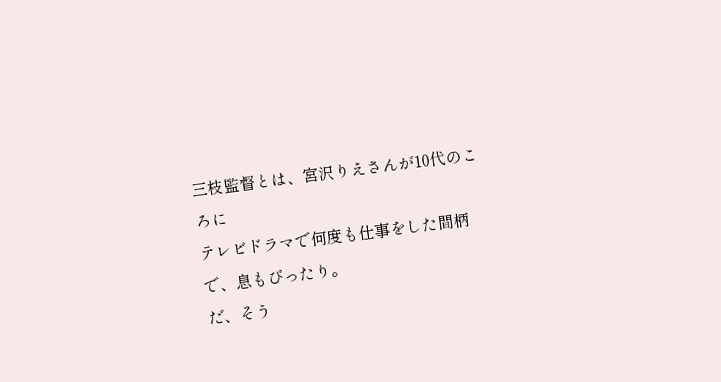三枝監督とは、宮沢りえさんが10代のころに
テレビドラマで何度も仕事をした間柄で、息もぴったり。
だ、そう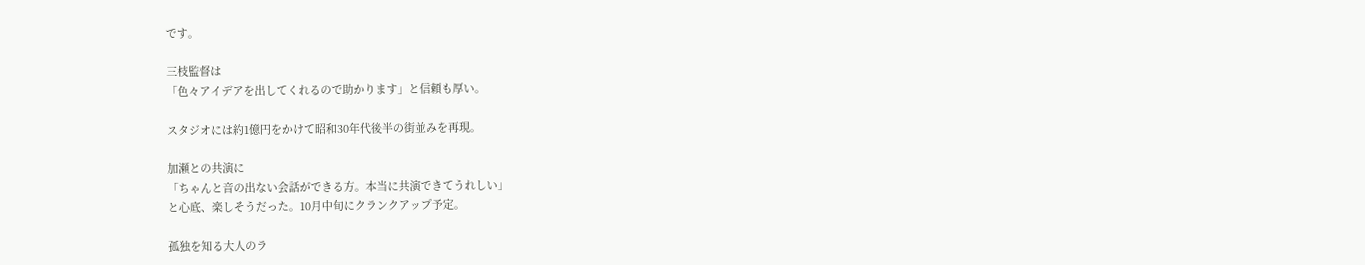です。

三枝監督は
「色々アイデアを出してくれるので助かります」と信頼も厚い。

スタジオには約1億円をかけて昭和30年代後半の街並みを再現。

加瀬との共演に
「ちゃんと音の出ない会話ができる方。本当に共演できてうれしい」
と心底、楽しそうだった。10月中旬にクランクアップ予定。

孤独を知る大人のラ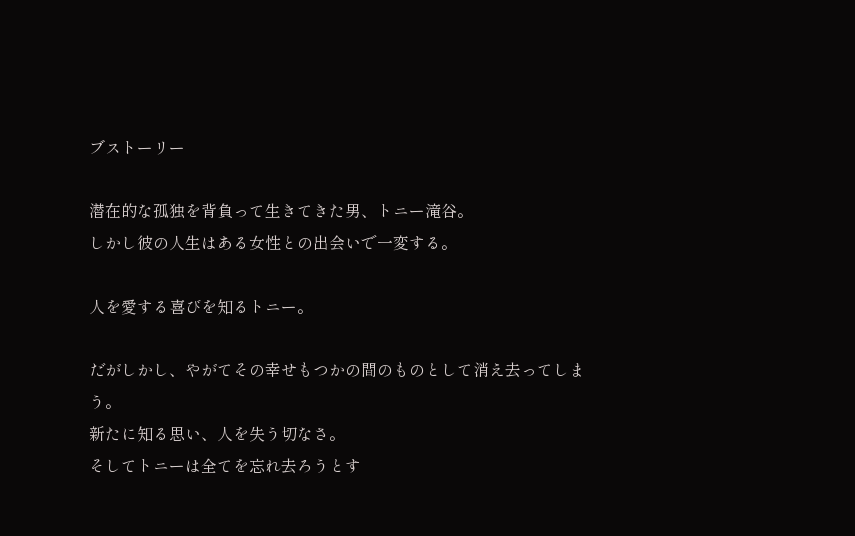ブストーリー

潜在的な孤独を背負って生きてきた男、トニー滝谷。
しかし彼の人生はある女性との出会いで一変する。

人を愛する喜びを知るトニー。

だがしかし、やがてその幸せもつかの間のものとして消え去ってしまう。
新たに知る思い、人を失う切なさ。
そしてトニーは全てを忘れ去ろうとす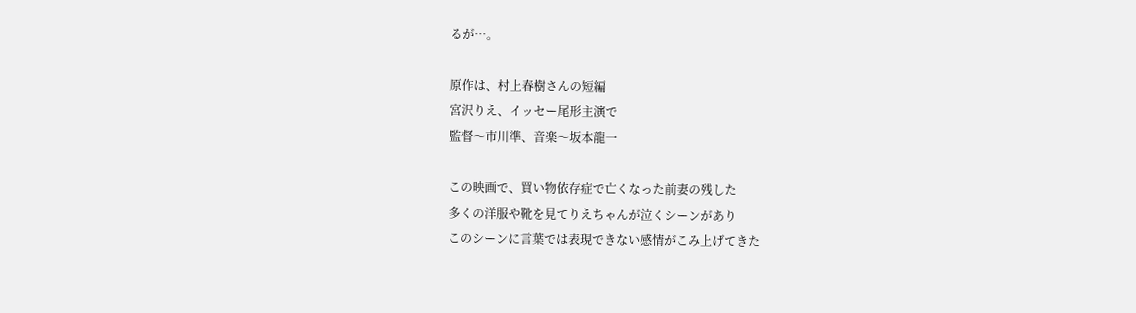るが…。

原作は、村上春樹さんの短編
宮沢りえ、イッセー尾形主演で
監督〜市川準、音楽〜坂本龍一

この映画で、買い物依存症で亡くなった前妻の残した
多くの洋服や靴を見てりえちゃんが泣くシーンがあり
このシーンに言葉では表現できない感情がこみ上げてきた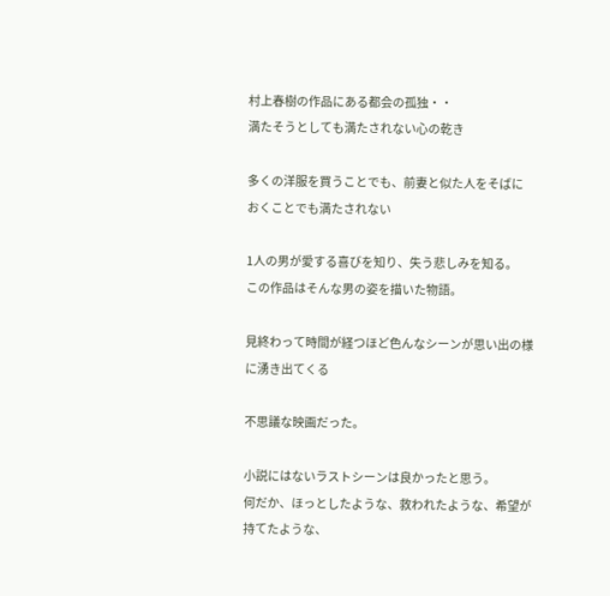村上春樹の作品にある都会の孤独・・
満たそうとしても満たされない心の乾き

多くの洋服を買うことでも、前妻と似た人をそばに
おくことでも満たされない

1人の男が愛する喜びを知り、失う悲しみを知る。
この作品はそんな男の姿を描いた物語。

見終わって時間が経つほど色んなシーンが思い出の様に湧き出てくる

不思議な映画だった。

小説にはないラストシーンは良かったと思う。
何だか、ほっとしたような、救われたような、希望が持てたような、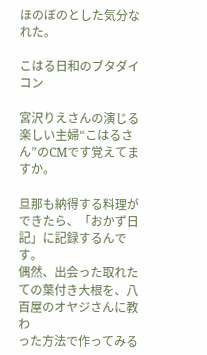ほのぼのとした気分なれた。

こはる日和のブタダイコン

宮沢りえさんの演じる
楽しい主婦“こはるさん”のCMです覚えてますか。

旦那も納得する料理ができたら、「おかず日記」に記録するんです。
偶然、出会った取れたての葉付き大根を、八百屋のオヤジさんに教わ
った方法で作ってみる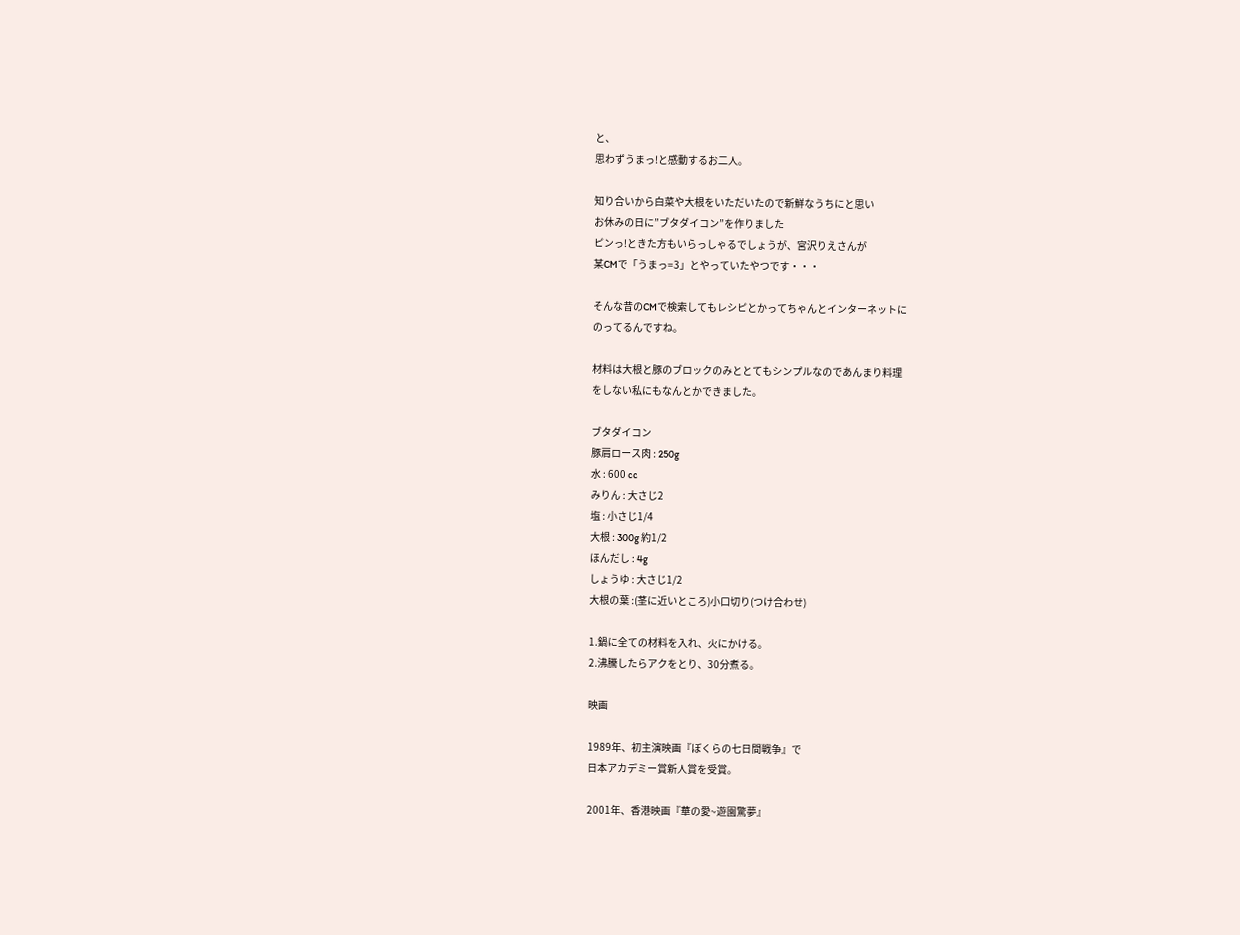と、
思わずうまっ!と感動するお二人。

知り合いから白菜や大根をいただいたので新鮮なうちにと思い
お休みの日に”ブタダイコン”を作りました
ピンっ!ときた方もいらっしゃるでしょうが、宮沢りえさんが
某CMで「うまっ=3」とやっていたやつです・・・

そんな昔のCMで検索してもレシピとかってちゃんとインターネットに
のってるんですね。

材料は大根と豚のブロックのみととてもシンプルなのであんまり料理
をしない私にもなんとかできました。

ブタダイコン
豚肩ロース肉 : 250g
水 : 600 cc
みりん : 大さじ2
塩 : 小さじ1/4
大根 : 300g 約1/2
ほんだし : 4g
しょうゆ : 大さじ1/2
大根の葉 :(茎に近いところ)小口切り(つけ合わせ)

1.鍋に全ての材料を入れ、火にかける。
2.沸騰したらアクをとり、30分煮る。

映画

1989年、初主演映画『ぼくらの七日間戦争』で
日本アカデミー賞新人賞を受賞。

2001年、香港映画『華の愛~遊園驚夢』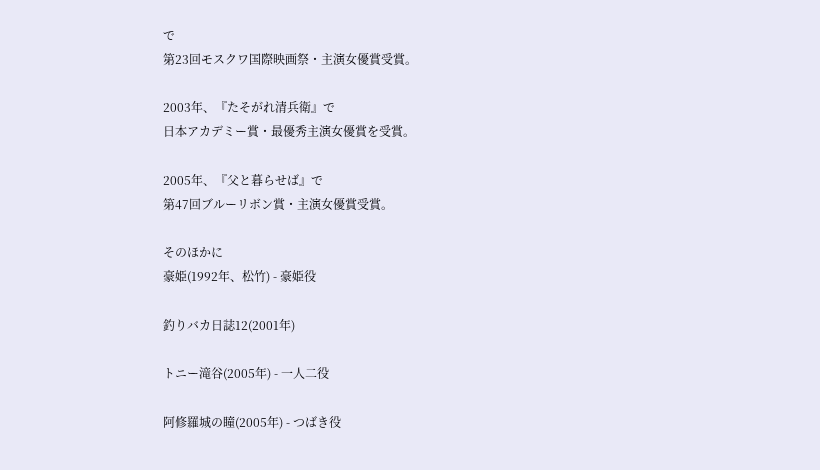で
第23回モスクワ国際映画祭・主演女優賞受賞。

2003年、『たそがれ清兵衛』で
日本アカデミー賞・最優秀主演女優賞を受賞。

2005年、『父と暮らせば』で
第47回ブルーリボン賞・主演女優賞受賞。

そのほかに
豪姫(1992年、松竹) - 豪姫役

釣りバカ日誌12(2001年)

トニー滝谷(2005年) - 一人二役

阿修羅城の瞳(2005年) - つばき役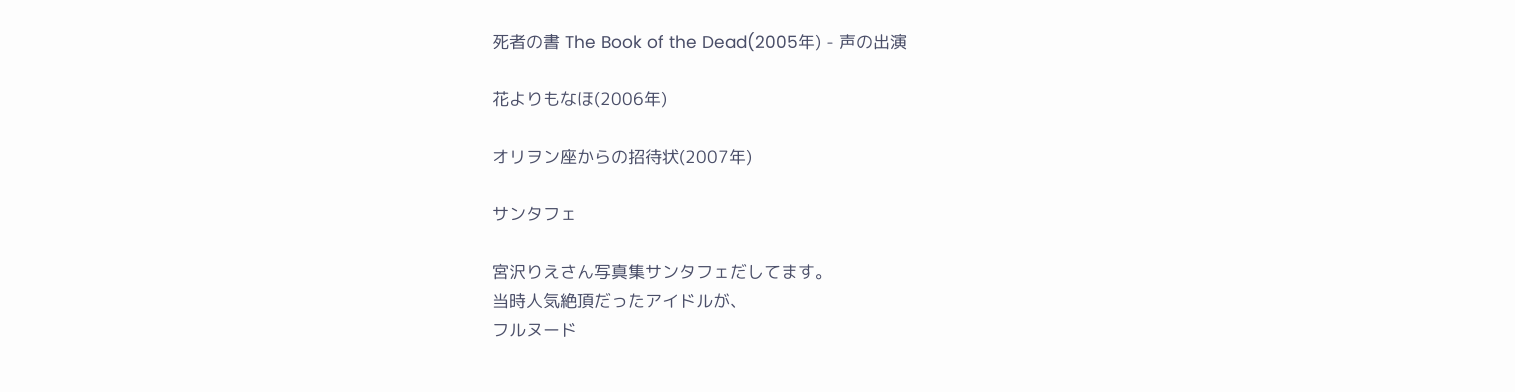死者の書 The Book of the Dead(2005年) - 声の出演

花よりもなほ(2006年)

オリヲン座からの招待状(2007年)

サンタフェ

宮沢りえさん写真集サンタフェだしてます。
当時人気絶頂だったアイドルが、
フルヌード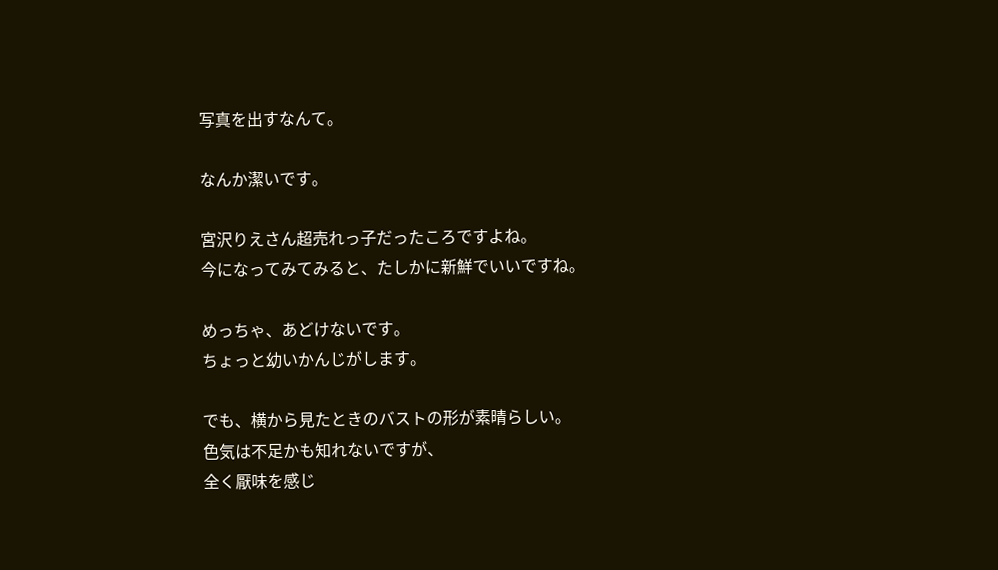写真を出すなんて。

なんか潔いです。

宮沢りえさん超売れっ子だったころですよね。
今になってみてみると、たしかに新鮮でいいですね。

めっちゃ、あどけないです。
ちょっと幼いかんじがします。

でも、横から見たときのバストの形が素晴らしい。
色気は不足かも知れないですが、
全く厭味を感じ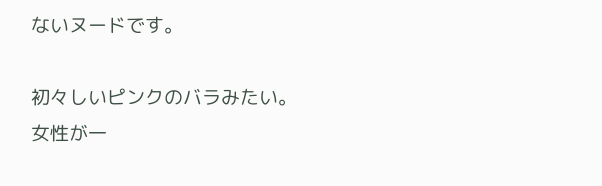ないヌードです。

初々しいピンクのバラみたい。
女性が一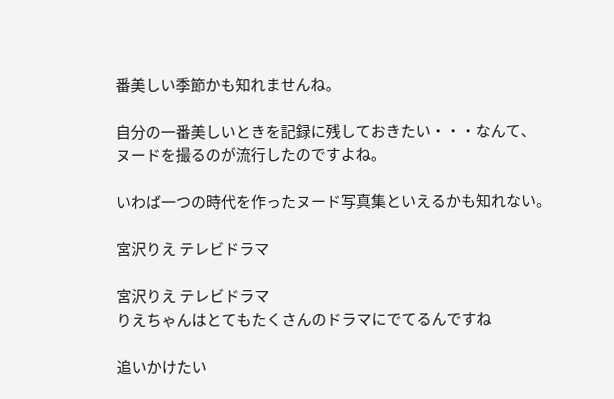番美しい季節かも知れませんね。

自分の一番美しいときを記録に残しておきたい・・・なんて、
ヌードを撮るのが流行したのですよね。

いわば一つの時代を作ったヌード写真集といえるかも知れない。

宮沢りえ テレビドラマ

宮沢りえ テレビドラマ
りえちゃんはとてもたくさんのドラマにでてるんですね

追いかけたい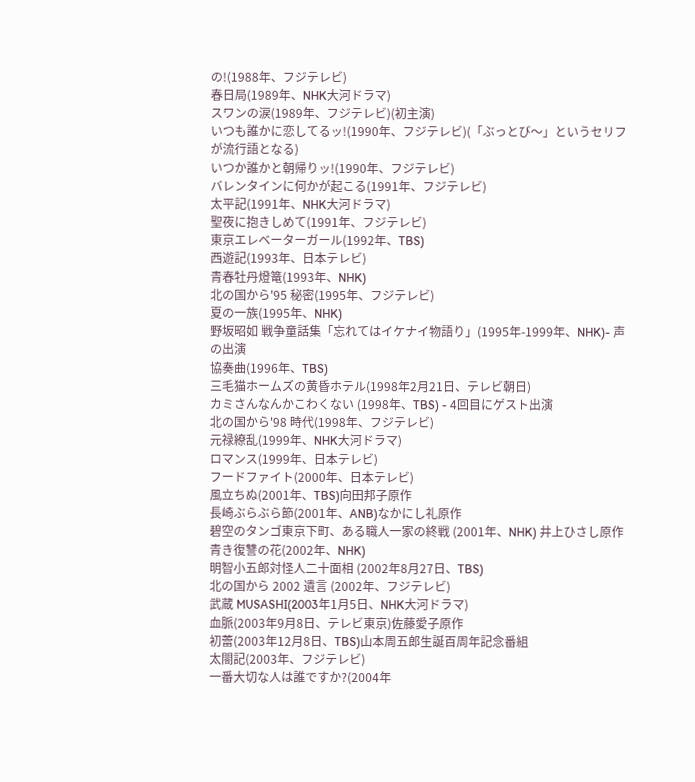の!(1988年、フジテレビ)
春日局(1989年、NHK大河ドラマ)
スワンの涙(1989年、フジテレビ)(初主演)
いつも誰かに恋してるッ!(1990年、フジテレビ)(「ぶっとび〜」というセリフが流行語となる)
いつか誰かと朝帰りッ!(1990年、フジテレビ)
バレンタインに何かが起こる(1991年、フジテレビ)
太平記(1991年、NHK大河ドラマ)
聖夜に抱きしめて(1991年、フジテレビ)
東京エレベーターガール(1992年、TBS)
西遊記(1993年、日本テレビ)
青春牡丹燈篭(1993年、NHK)
北の国から'95 秘密(1995年、フジテレビ)
夏の一族(1995年、NHK)
野坂昭如 戦争童話集「忘れてはイケナイ物語り」(1995年-1999年、NHK)- 声の出演
協奏曲(1996年、TBS)
三毛猫ホームズの黄昏ホテル(1998年2月21日、テレビ朝日)
カミさんなんかこわくない (1998年、TBS) - 4回目にゲスト出演
北の国から'98 時代(1998年、フジテレビ)
元禄繚乱(1999年、NHK大河ドラマ)
ロマンス(1999年、日本テレビ)
フードファイト(2000年、日本テレビ)
風立ちぬ(2001年、TBS)向田邦子原作
長崎ぶらぶら節(2001年、ANB)なかにし礼原作
碧空のタンゴ東京下町、ある職人一家の終戦 (2001年、NHK) 井上ひさし原作
青き復讐の花(2002年、NHK)
明智小五郎対怪人二十面相 (2002年8月27日、TBS)
北の国から 2002 遺言 (2002年、フジテレビ)
武蔵 MUSASHI(2003年1月5日、NHK大河ドラマ)
血脈(2003年9月8日、テレビ東京)佐藤愛子原作
初蕾(2003年12月8日、TBS)山本周五郎生誕百周年記念番組
太閤記(2003年、フジテレビ)
一番大切な人は誰ですか?(2004年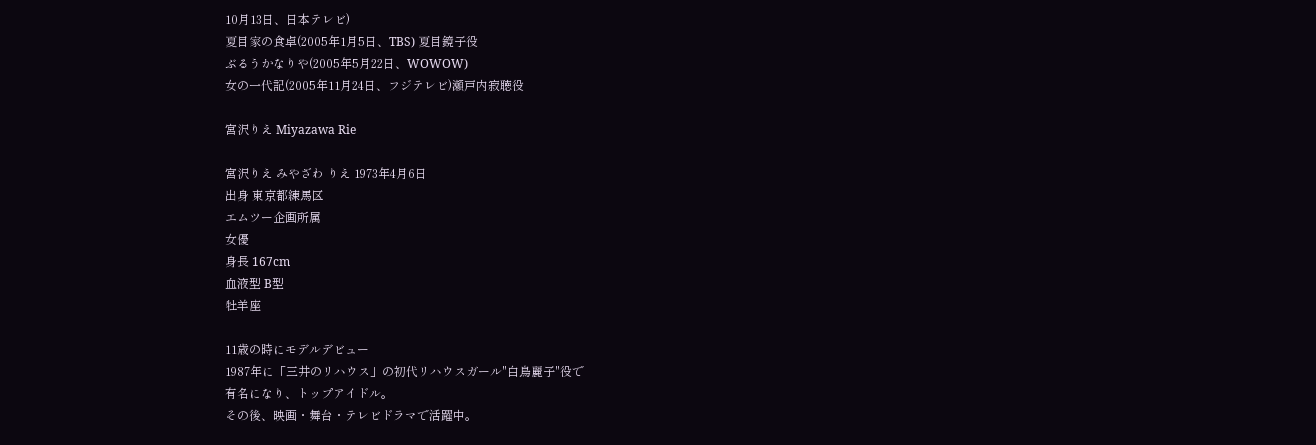10月13日、日本テレビ)
夏目家の食卓(2005年1月5日、TBS) 夏目鏡子役
ぶるうかなりや(2005年5月22日、WOWOW)
女の一代記(2005年11月24日、フジテレビ)瀬戸内寂聴役

宮沢りえ Miyazawa Rie

宮沢りえ みやざわ りえ 1973年4月6日
出身 東京都練馬区
エムツー企画所属
女優
身長 167cm
血液型 B型
牡羊座

11歳の時にモデルデビュー
1987年に「三井のリハウス」の初代リハウスガール"白鳥麗子"役で
有名になり、トップアイドル。
その後、映画・舞台・テレビドラマで活躍中。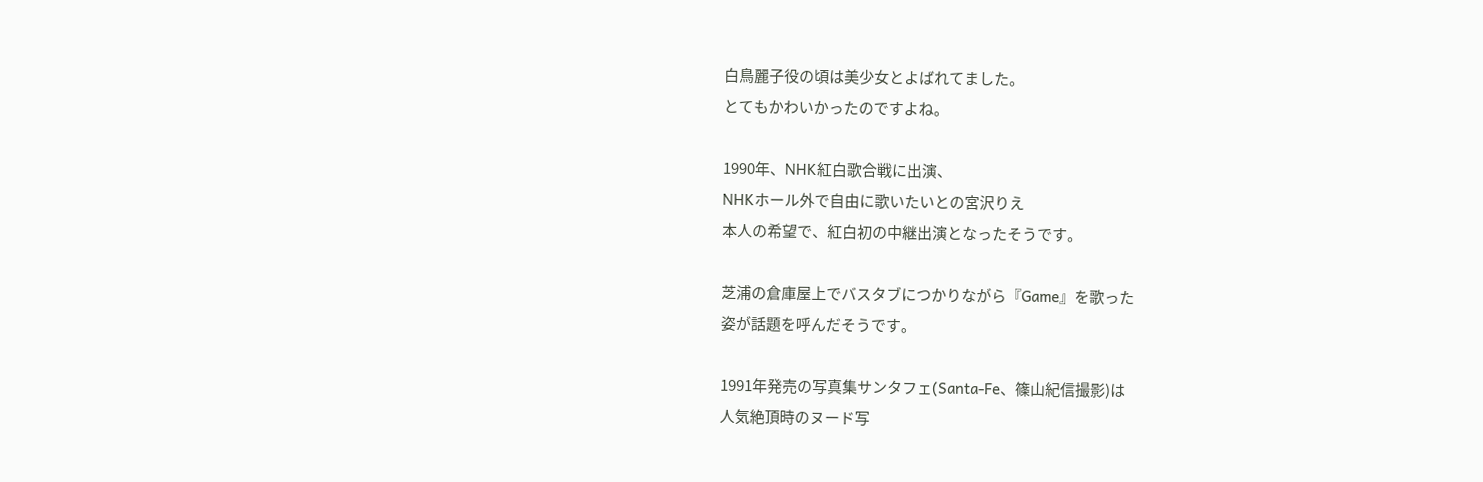白鳥麗子役の頃は美少女とよばれてました。
とてもかわいかったのですよね。

1990年、NHK紅白歌合戦に出演、
NHKホール外で自由に歌いたいとの宮沢りえ
本人の希望で、紅白初の中継出演となったそうです。

芝浦の倉庫屋上でバスタブにつかりながら『Game』を歌った
姿が話題を呼んだそうです。

1991年発売の写真集サンタフェ(Santa-Fe、篠山紀信撮影)は
人気絶頂時のヌード写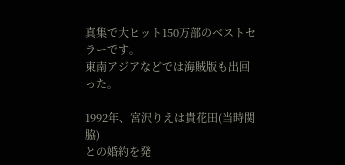真集で大ヒット150万部のベストセラーです。
東南アジアなどでは海賊版も出回った。

1992年、宮沢りえは貴花田(当時関脇)
との婚約を発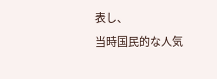表し、
当時国民的な人気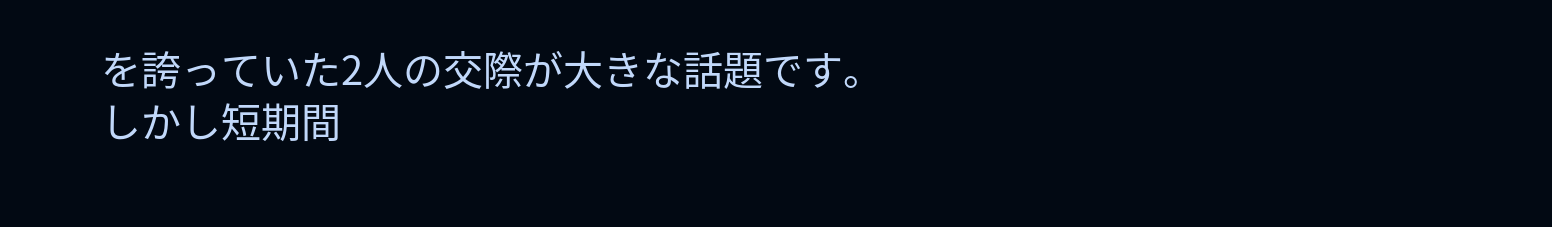を誇っていた2人の交際が大きな話題です。
しかし短期間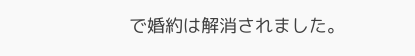で婚約は解消されました。